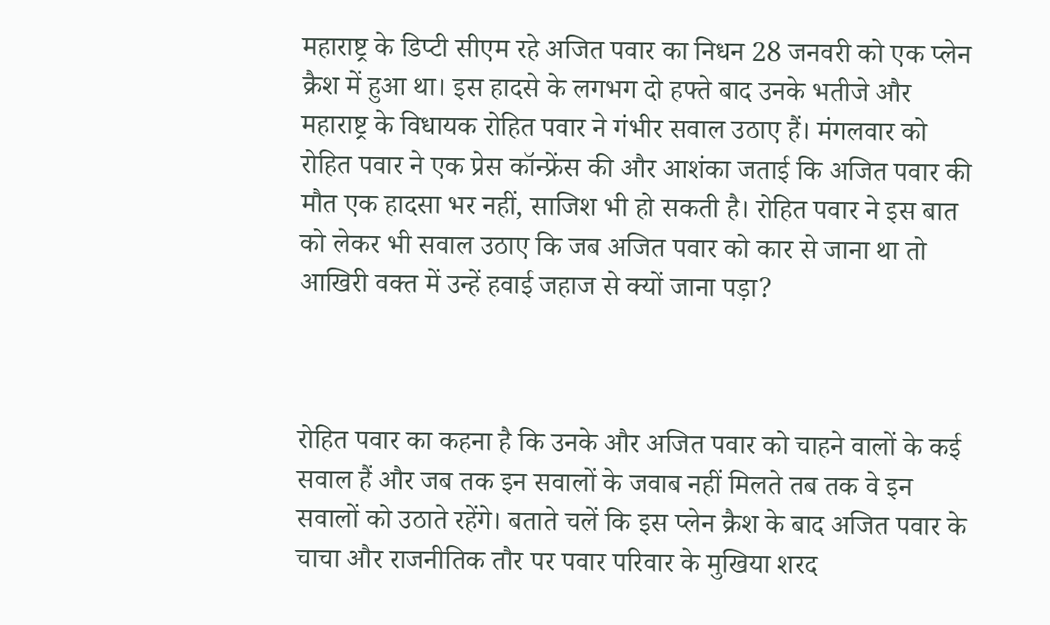महाराष्ट्र के डिप्टी सीएम रहे अजित पवार का निधन 28 जनवरी को एक प्लेन क्रैश में हुआ था। इस हादसे के लगभग दो हफ्ते बाद उनके भतीजे और महाराष्ट्र के विधायक रोहित पवार ने गंभीर सवाल उठाए हैं। मंगलवार को रोहित पवार ने एक प्रेस कॉन्फ्रेंस की और आशंका जताई कि अजित पवार की मौत एक हादसा भर नहीं, साजिश भी हो सकती है। रोहित पवार ने इस बात को लेकर भी सवाल उठाए कि जब अजित पवार को कार से जाना था तो आखिरी वक्त में उन्हें हवाई जहाज से क्यों जाना पड़ा?



रोहित पवार का कहना है कि उनके और अजित पवार को चाहने वालों के कई सवाल हैं और जब तक इन सवालों के जवाब नहीं मिलते तब तक वे इन सवालों को उठाते रहेंगे। बताते चलें कि इस प्लेन क्रैश के बाद अजित पवार के चाचा और राजनीतिक तौर पर पवार परिवार के मुखिया शरद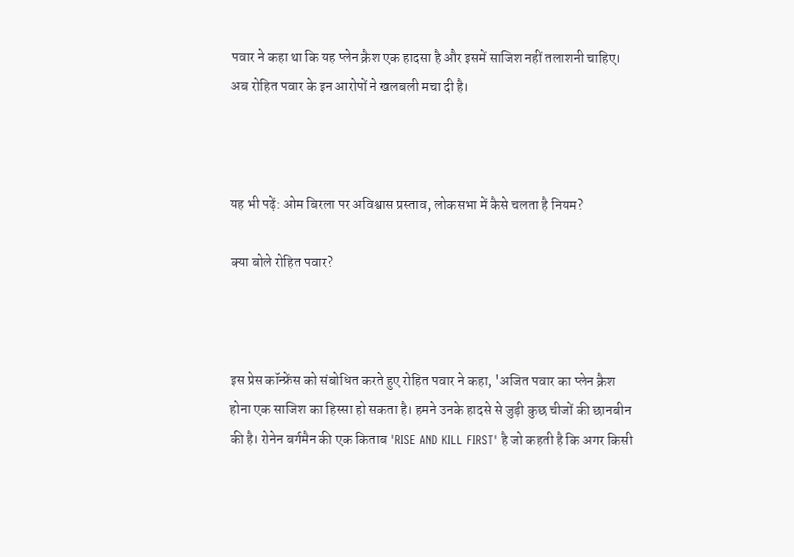पवार ने कहा था कि यह प्लेन क्रैश एक हादसा है और इसमें साजिश नहीं तलाशनी चाहिए। अब रोहित पवार के इन आरोपों ने खलबली मचा दी है।



यह भी पढ़ें: ओम बिरला पर अविश्वास प्रस्ताव, लोकसभा में कैसे चलता है नियम?

क्या बोले रोहित पवार?



इस प्रेस कॉन्फ्रेंस को संबोधित करते हुए रोहित पवार ने कहा, 'अजित पवार का प्लेन क्रैश होना एक साजिश का हिस्सा हो सकता है। हमने उनके हादसे से जुड़ी कुछ चीजों की छानबीन की है। रोनेन बर्गमैन की एक किताब 'RISE AND KILL FIRST' है जो कहती है कि अगर किसी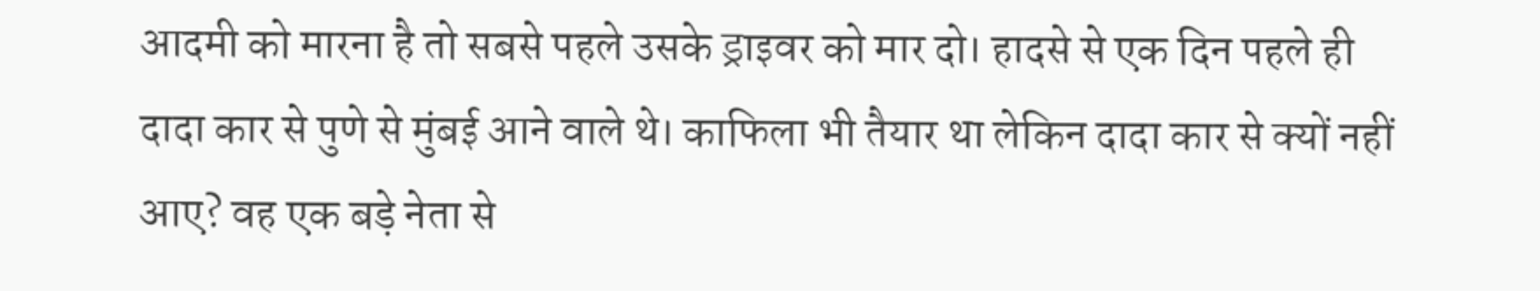आदमी को मारना है तो सबसे पहले उसके ड्राइवर को मार दो। हादसे से एक दिन पहले ही दादा कार से पुणे से मुंबई आने वाले थे। काफिला भी तैयार था लेकिन दादा कार से क्यों नहीं आए? वह एक बड़े नेता से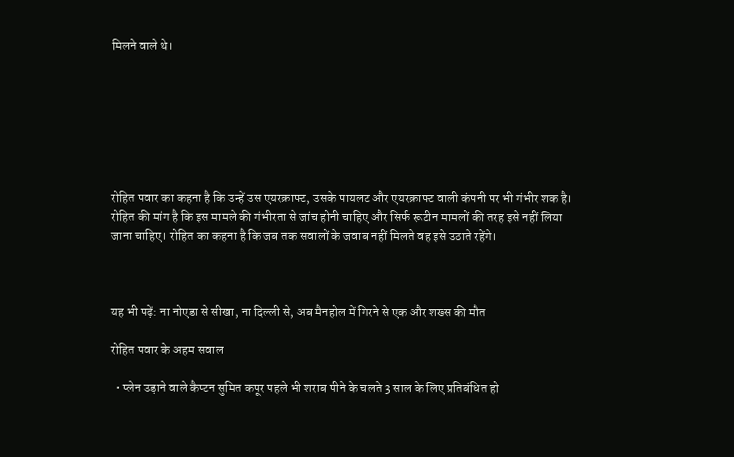मिलने वाले थे।







रोहित पवार का कहना है कि उन्हें उस एयरक्राफ्ट, उसके पायलट और एयरक्राफ्ट वाली कंपनी पर भी गंभीर शक है। रोहित की मांग है कि इस मामले की गंभीरता से जांच होनी चाहिए और सिर्फ रूटीन मामलों की तरह इसे नहीं लिया जाना चाहिए। रोहित का कहना है कि जब तक सवालों के जवाब नहीं मिलते वह इसे उठाते रहेंगे।



यह भी पढ़ें: ना नोएडा से सीखा, ना दिल्ली से, अब मैनहोल में गिरने से एक और शख्स की मौत

रोहित पवार के अहम सवाल

  • प्लेन उड़ाने वाले कैप्टन सुमित कपूर पहले भी शराब पीने के चलते 3 साल के लिए प्रतिबंधित हो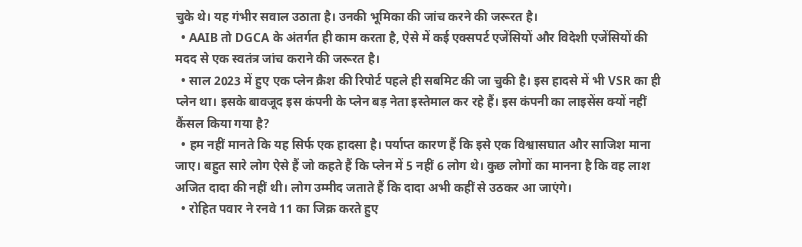चुके थे। यह गंभीर सवाल उठाता है। उनकी भूमिका की जांच करने की जरूरत है।
  • AAIB तो DGCA के अंतर्गत ही काम करता है, ऐसे में कई एक्सपर्ट एजेंसियों और विदेशी एजेंसियों की मदद से एक स्वतंत्र जांच कराने की जरूरत है।
  • साल 2023 में हुए एक प्लेन क्रैश की रिपोर्ट पहले ही सबमिट की जा चुकी है। इस हादसे में भी VSR का ही प्लेन था। इसके बावजूद इस कंपनी के प्लेन बड़ नेता इस्तेमाल कर रहे हैं। इस कंपनी का लाइसेंस क्यों नहीं कैंसल किया गया है?
  • हम नहीं मानते कि यह सिर्फ एक हादसा है। पर्याप्त कारण हैं कि इसे एक विश्वासघात और साजिश माना जाए। बहुत सारे लोग ऐसे हैं जो कहते हैं कि प्लेन में 5 नहीं 6 लोग थे। कुछ लोगों का मानना है कि वह लाश अजित दादा की नहीं थी। लोग उम्मीद जताते हैं कि दादा अभी कहीं से उठकर आ जाएंगे।
  • रोहित पवार ने रनवे 11 का जिक्र करते हुए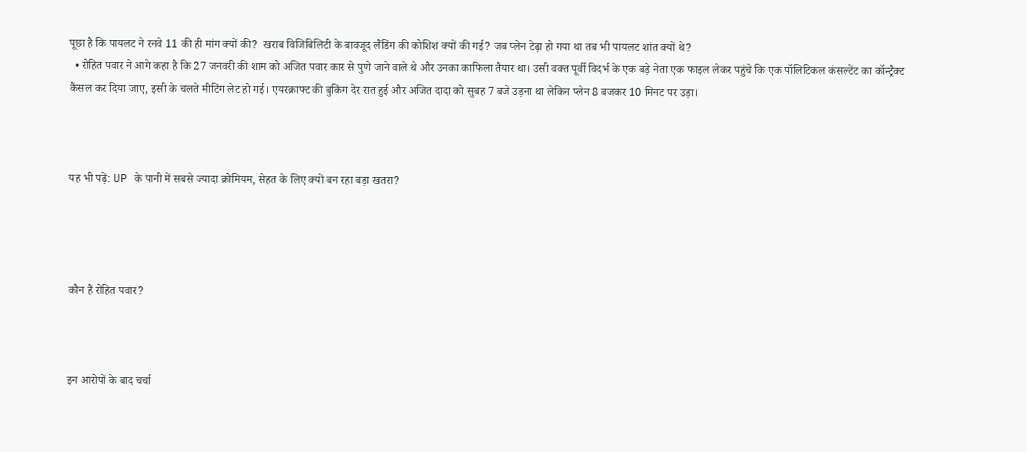पूछा है कि पायलट ने रनवे 11 की ही मांग क्यों की?  खराब विजिबिलिटी के बावजूद लैंडिंग की कोशिश क्यों की गई? जब प्लेन टेढ़ा हो गया था तब भी पायलट शांत क्यों थे?
  • रोहित पवार ने आगे कहा है कि 27 जनवरी की शाम को अजित पवार कार से पुणे जाने वाले थे और उनका काफिला तैयार था। उसी वक्त पूर्वी विदर्भ के एक बड़े नेता एक फाइल लेकर पहुंचे कि एक पॉलिटिकल कंसल्टेंट का कॉन्ट्रैक्ट कैंसल कर दिया जाए, इसी के चलते मीटिंग लेट हो गई। एयरक्राफ्ट की बुकिंग देर रात हुई और अजित दादा को सुबह 7 बजे उड़ना था लेकिन प्लेन 8 बजकर 10 मिनट पर उड़ा।



यह भी पढ़ें: UP के पानी में सबसे ज्यादा क्रोमियम, सेहत के लिए क्यों बन रहा बड़ा खतरा?




कौन हैं रोहित पवार?



इन आरोपों के बाद चर्चा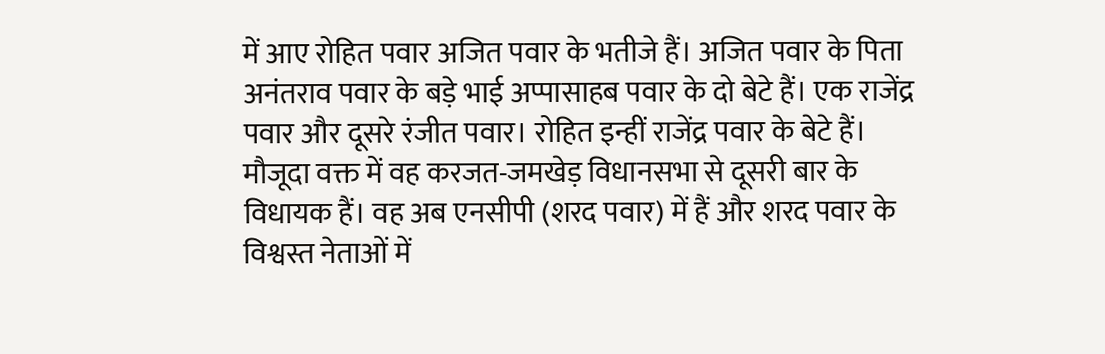में आए रोहित पवार अजित पवार के भतीजे हैं। अजित पवार के पिता अनंतराव पवार के बड़े भाई अप्पासाहब पवार के दो बेटे हैं। एक राजेंद्र पवार और दूसरे रंजीत पवार। रोहित इन्हीं राजेंद्र पवार के बेटे हैं। मौजूदा वक्त में वह करजत-जमखेड़ विधानसभा से दूसरी बार के विधायक हैं। वह अब एनसीपी (शरद पवार) में हैं और शरद पवार के विश्वस्त नेताओं में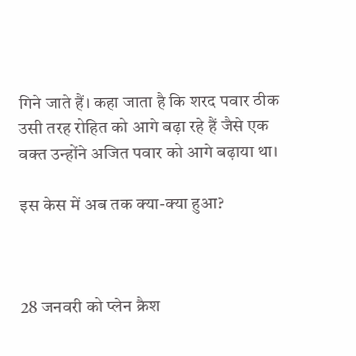गिने जाते हैं। कहा जाता है कि शरद पवार ठीक उसी तरह रोहित को आगे बढ़ा रहे हैं जैसे एक वक्त उन्होंने अजित पवार को आगे बढ़ाया था।

इस केस में अब तक क्या-क्या हुआ?



28 जनवरी को प्लेन क्रैश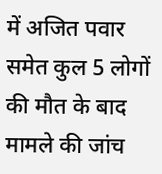में अजित पवार समेत कुल 5 लोगों की मौत के बाद मामले की जांच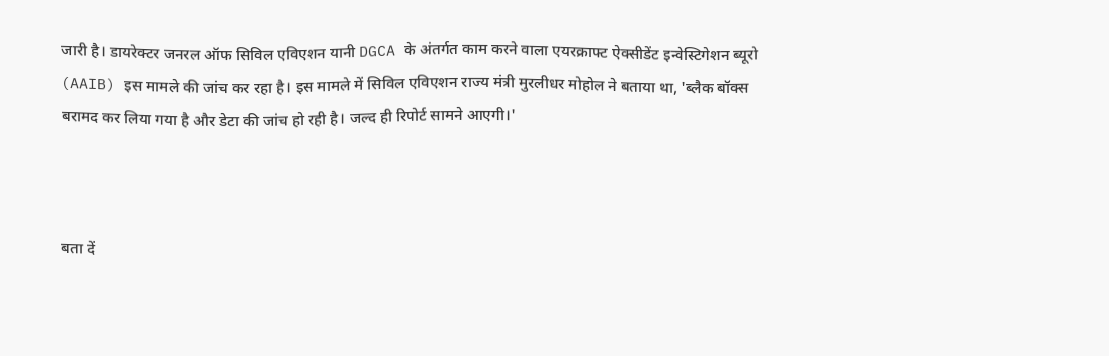जारी है। डायरेक्टर जनरल ऑफ सिविल एविएशन यानी DGCA के अंतर्गत काम करने वाला एयरक्राफ्ट ऐक्सीडेंट इन्वेस्टिगेशन ब्यूरो (AAIB) इस मामले की जांच कर रहा है। इस मामले में सिविल एविएशन राज्य मंत्री मुरलीधर मोहोल ने बताया था, 'ब्लैक बॉक्स बरामद कर लिया गया है और डेटा की जांच हो रही है। जल्द ही रिपोर्ट सामने आएगी।'



बता दें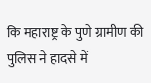कि महाराष्ट्र के पुणे ग्रामीण की पुलिस ने हादसे में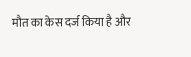मौत का केस दर्ज किया है और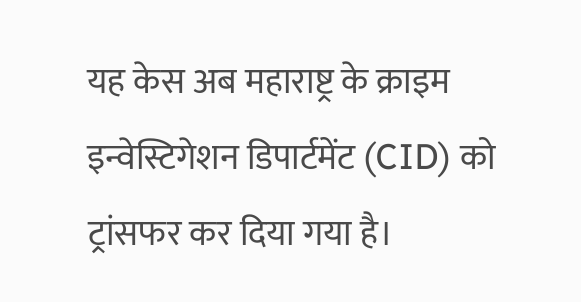यह केस अब महाराष्ट्र के क्राइम इन्वेस्टिगेशन डिपार्टमेंट (CID) को ट्रांसफर कर दिया गया है।